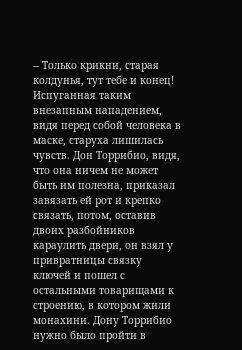-- Только крикни, старая колдунья, тут тебе и конец! Испуганная таким внезапным нападением, видя перед собой человека в маске, старуха лишилась чувств. Дон Торрибио, видя, что она ничем не может быть им полезна, приказал завязать ей рот и крепко связать, потом, оставив двоих разбойников караулить двери, он взял у привратницы связку ключей и пошел с остальными товарищами к строению, в котором жили монахини. Дону Торрибио нужно было пройти в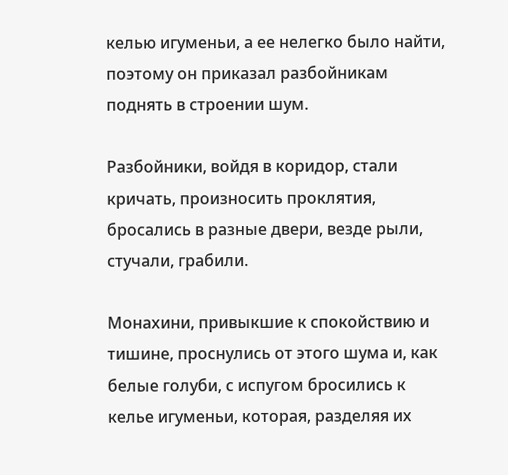келью игуменьи, а ее нелегко было найти, поэтому он приказал разбойникам поднять в строении шум.

Разбойники, войдя в коридор, стали кричать, произносить проклятия, бросались в разные двери, везде рыли, стучали, грабили.

Монахини, привыкшие к спокойствию и тишине, проснулись от этого шума и, как белые голуби, с испугом бросились к келье игуменьи, которая, разделяя их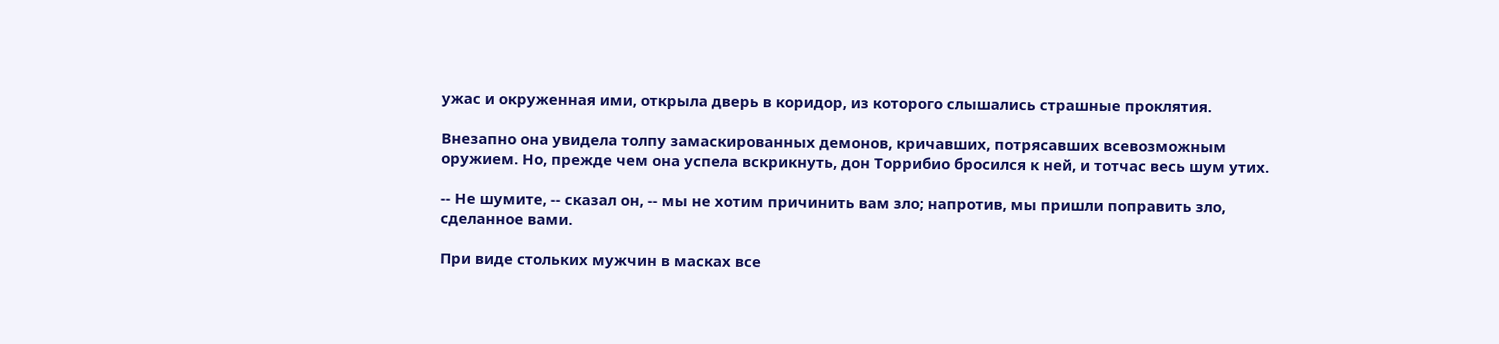ужас и окруженная ими, открыла дверь в коридор, из которого слышались страшные проклятия.

Внезапно она увидела толпу замаскированных демонов, кричавших, потрясавших всевозможным оружием. Но, прежде чем она успела вскрикнуть, дон Торрибио бросился к ней, и тотчас весь шум утих.

-- Не шумите, -- сказал он, -- мы не хотим причинить вам зло; напротив, мы пришли поправить зло, сделанное вами.

При виде стольких мужчин в масках все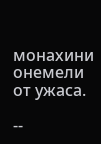монахини онемели от ужаса.

--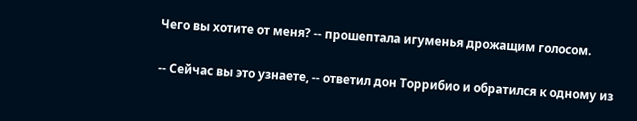Чего вы хотите от меня? -- прошептала игуменья дрожащим голосом.

-- Сейчас вы это узнаете, -- ответил дон Торрибио и обратился к одному из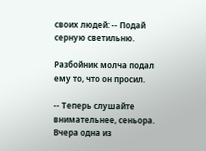своих людей: -- Подай серную светильню.

Разбойник молча подал ему то, что он просил.

-- Теперь слушайте внимательнее, сеньора. Вчера одна из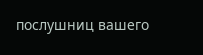послушниц вашего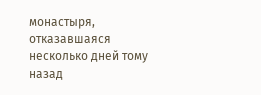монастыря, отказавшаяся несколько дней тому назад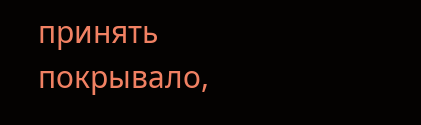принять покрывало,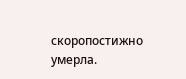скоропостижно умерла.